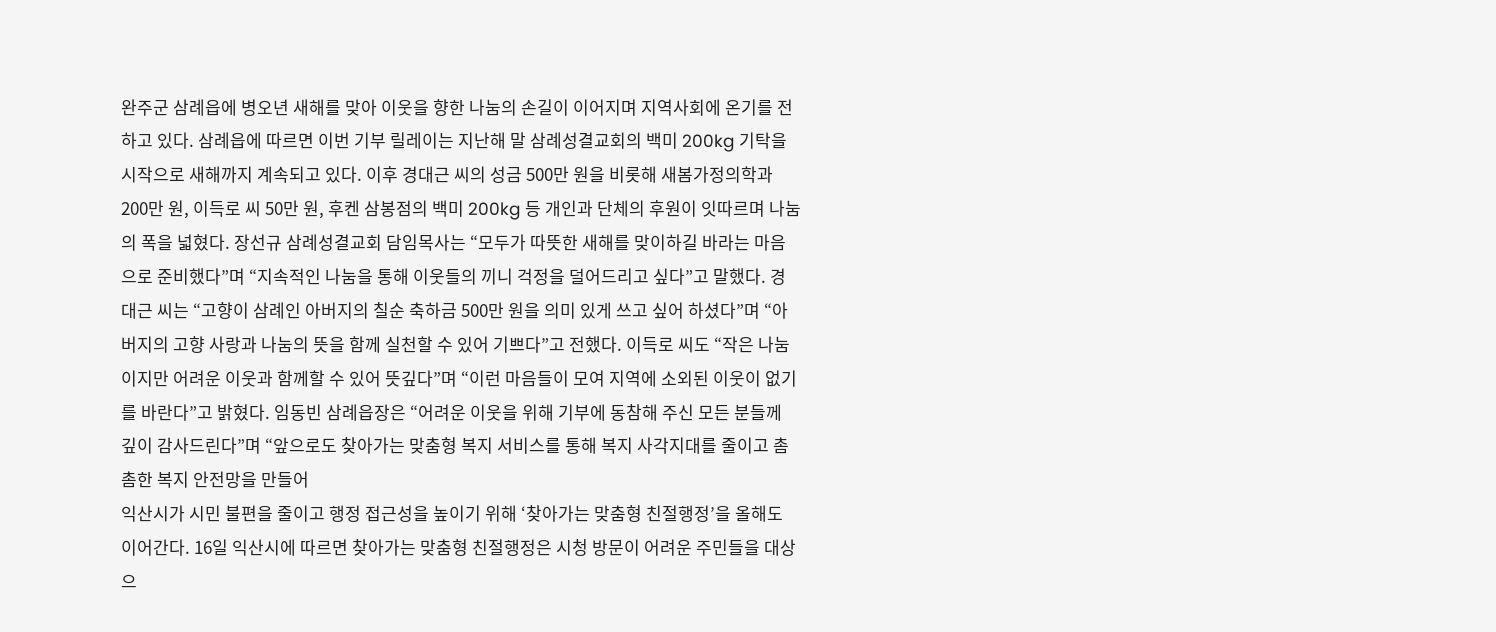완주군 삼례읍에 병오년 새해를 맞아 이웃을 향한 나눔의 손길이 이어지며 지역사회에 온기를 전하고 있다. 삼례읍에 따르면 이번 기부 릴레이는 지난해 말 삼례성결교회의 백미 200kg 기탁을 시작으로 새해까지 계속되고 있다. 이후 경대근 씨의 성금 500만 원을 비롯해 새봄가정의학과 200만 원, 이득로 씨 50만 원, 후켄 삼봉점의 백미 200kg 등 개인과 단체의 후원이 잇따르며 나눔의 폭을 넓혔다. 장선규 삼례성결교회 담임목사는 “모두가 따뜻한 새해를 맞이하길 바라는 마음으로 준비했다”며 “지속적인 나눔을 통해 이웃들의 끼니 걱정을 덜어드리고 싶다”고 말했다. 경대근 씨는 “고향이 삼례인 아버지의 칠순 축하금 500만 원을 의미 있게 쓰고 싶어 하셨다”며 “아버지의 고향 사랑과 나눔의 뜻을 함께 실천할 수 있어 기쁘다”고 전했다. 이득로 씨도 “작은 나눔이지만 어려운 이웃과 함께할 수 있어 뜻깊다”며 “이런 마음들이 모여 지역에 소외된 이웃이 없기를 바란다”고 밝혔다. 임동빈 삼례읍장은 “어려운 이웃을 위해 기부에 동참해 주신 모든 분들께 깊이 감사드린다”며 “앞으로도 찾아가는 맞춤형 복지 서비스를 통해 복지 사각지대를 줄이고 촘촘한 복지 안전망을 만들어
익산시가 시민 불편을 줄이고 행정 접근성을 높이기 위해 ‘찾아가는 맞춤형 친절행정’을 올해도 이어간다. 16일 익산시에 따르면 찾아가는 맞춤형 친절행정은 시청 방문이 어려운 주민들을 대상으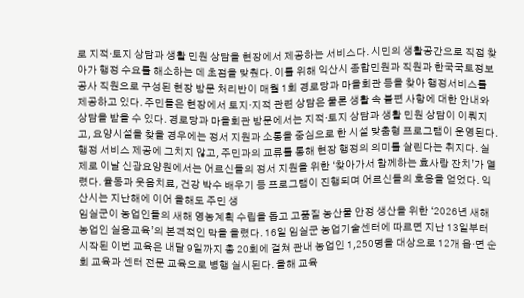로 지적·토지 상담과 생활 민원 상담을 현장에서 제공하는 서비스다. 시민의 생활공간으로 직접 찾아가 행정 수요를 해소하는 데 초점을 맞췄다. 이를 위해 익산시 종합민원과 직원과 한국국토정보공사 직원으로 구성된 현장 방문 처리반이 매월 1회 경로당과 마을회관 등을 찾아 행정서비스를 제공하고 있다. 주민들은 현장에서 토지·지적 관련 상담은 물론 생활 속 불편 사항에 대한 안내와 상담을 받을 수 있다. 경로당과 마을회관 방문에서는 지적·토지 상담과 생활 민원 상담이 이뤄지고, 요양시설을 찾을 경우에는 정서 지원과 소통을 중심으로 한 시설 맞춤형 프로그램이 운영된다. 행정 서비스 제공에 그치지 않고, 주민과의 교류를 통해 현장 행정의 의미를 살린다는 취지다. 실제로 이날 신광요양원에서는 어르신들의 정서 지원을 위한 ‘찾아가서 함께하는 효사랑 잔치’가 열렸다. 율동과 웃음치료, 건강 박수 배우기 등 프로그램이 진행되며 어르신들의 호응을 얻었다. 익산시는 지난해에 이어 올해도 주민 생
임실군이 농업인들의 새해 영농계획 수립을 돕고 고품질 농산물 안정 생산을 위한 ‘2026년 새해농업인 실용교육’의 본격적인 막을 올렸다. 16일 임실군 농업기술센터에 따르면 지난 13일부터 시작된 이번 교육은 내달 9일까지 총 20회에 걸쳐 관내 농업인 1,250명을 대상으로 12개 읍·면 순회 교육과 센터 전문 교육으로 병행 실시된다. 올해 교육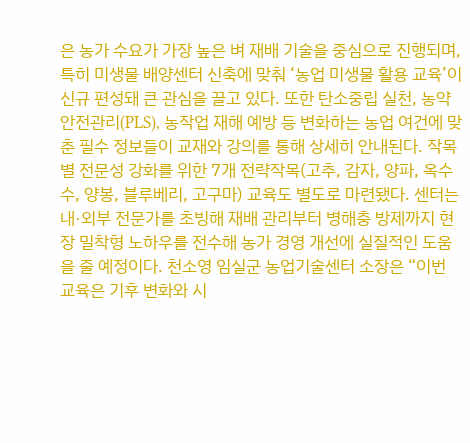은 농가 수요가 가장 높은 벼 재배 기술을 중심으로 진행되며, 특히 미생물 배양센터 신축에 맞춰 ‘농업 미생물 활용 교육’이 신규 편성돼 큰 관심을 끌고 있다. 또한 탄소중립 실천, 농약 안전관리(PLS), 농작업 재해 예방 등 변화하는 농업 여건에 맞춘 필수 정보들이 교재와 강의를 통해 상세히 안내된다. 작목별 전문성 강화를 위한 7개 전략작목(고추, 감자, 양파, 옥수수, 양봉, 블루베리, 고구마) 교육도 별도로 마련됐다. 센터는 내·외부 전문가를 초빙해 재배 관리부터 병해충 방제까지 현장 밀착형 노하우를 전수해 농가 경영 개선에 실질적인 도움을 줄 예정이다. 천소영 임실군 농업기술센터 소장은 “이번 교육은 기후 변화와 시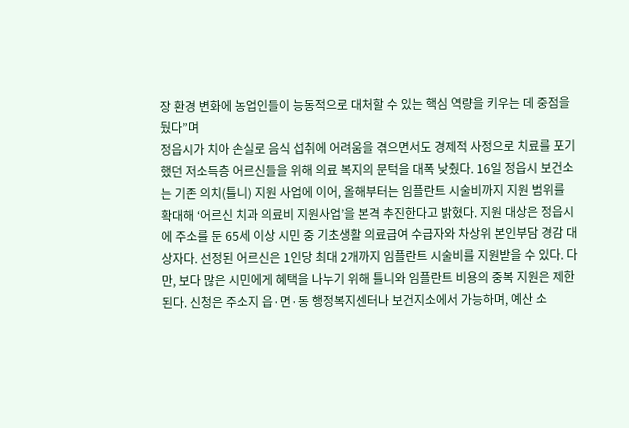장 환경 변화에 농업인들이 능동적으로 대처할 수 있는 핵심 역량을 키우는 데 중점을 뒀다”며
정읍시가 치아 손실로 음식 섭취에 어려움을 겪으면서도 경제적 사정으로 치료를 포기했던 저소득층 어르신들을 위해 의료 복지의 문턱을 대폭 낮췄다. 16일 정읍시 보건소는 기존 의치(틀니) 지원 사업에 이어, 올해부터는 임플란트 시술비까지 지원 범위를 확대해 ‘어르신 치과 의료비 지원사업’을 본격 추진한다고 밝혔다. 지원 대상은 정읍시에 주소를 둔 65세 이상 시민 중 기초생활 의료급여 수급자와 차상위 본인부담 경감 대상자다. 선정된 어르신은 1인당 최대 2개까지 임플란트 시술비를 지원받을 수 있다. 다만, 보다 많은 시민에게 혜택을 나누기 위해 틀니와 임플란트 비용의 중복 지원은 제한된다. 신청은 주소지 읍·면·동 행정복지센터나 보건지소에서 가능하며, 예산 소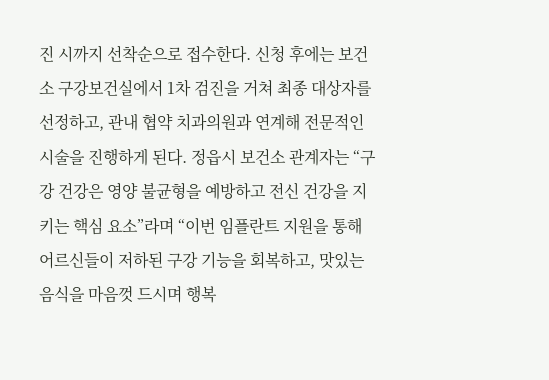진 시까지 선착순으로 접수한다. 신청 후에는 보건소 구강보건실에서 1차 검진을 거쳐 최종 대상자를 선정하고, 관내 협약 치과의원과 연계해 전문적인 시술을 진행하게 된다. 정읍시 보건소 관계자는 “구강 건강은 영양 불균형을 예방하고 전신 건강을 지키는 핵심 요소”라며 “이번 임플란트 지원을 통해 어르신들이 저하된 구강 기능을 회복하고, 맛있는 음식을 마음껏 드시며 행복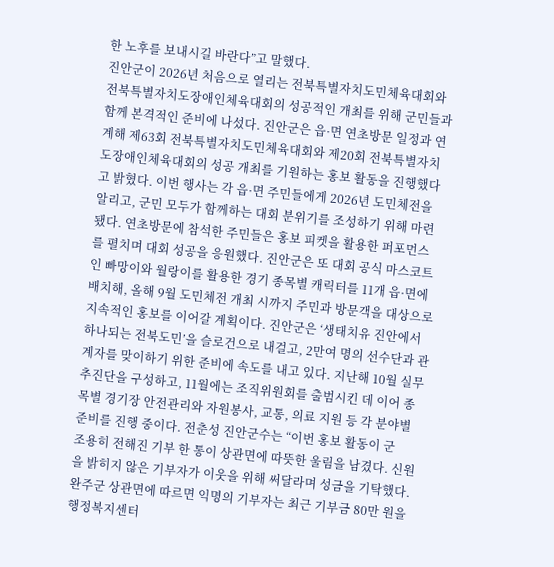한 노후를 보내시길 바란다”고 말했다.
진안군이 2026년 처음으로 열리는 전북특별자치도민체육대회와 전북특별자치도장애인체육대회의 성공적인 개최를 위해 군민들과 함께 본격적인 준비에 나섰다. 진안군은 읍·면 연초방문 일정과 연계해 제63회 전북특별자치도민체육대회와 제20회 전북특별자치도장애인체육대회의 성공 개최를 기원하는 홍보 활동을 진행했다고 밝혔다. 이번 행사는 각 읍·면 주민들에게 2026년 도민체전을 알리고, 군민 모두가 함께하는 대회 분위기를 조성하기 위해 마련됐다. 연초방문에 참석한 주민들은 홍보 피켓을 활용한 퍼포먼스를 펼치며 대회 성공을 응원했다. 진안군은 또 대회 공식 마스코트인 빠망이와 월랑이를 활용한 경기 종목별 캐릭터를 11개 읍·면에 배치해, 올해 9월 도민체전 개최 시까지 주민과 방문객을 대상으로 지속적인 홍보를 이어갈 계획이다. 진안군은 ‘생태치유 진안에서 하나되는 전북도민’을 슬로건으로 내걸고, 2만여 명의 선수단과 관계자를 맞이하기 위한 준비에 속도를 내고 있다. 지난해 10월 실무추진단을 구성하고, 11월에는 조직위원회를 출범시킨 데 이어 종목별 경기장 안전관리와 자원봉사, 교통, 의료 지원 등 각 분야별 준비를 진행 중이다. 전춘성 진안군수는 “이번 홍보 활동이 군
조용히 전해진 기부 한 통이 상관면에 따뜻한 울림을 남겼다. 신원을 밝히지 않은 기부자가 이웃을 위해 써달라며 성금을 기탁했다. 완주군 상관면에 따르면 익명의 기부자는 최근 기부금 80만 원을 행정복지센터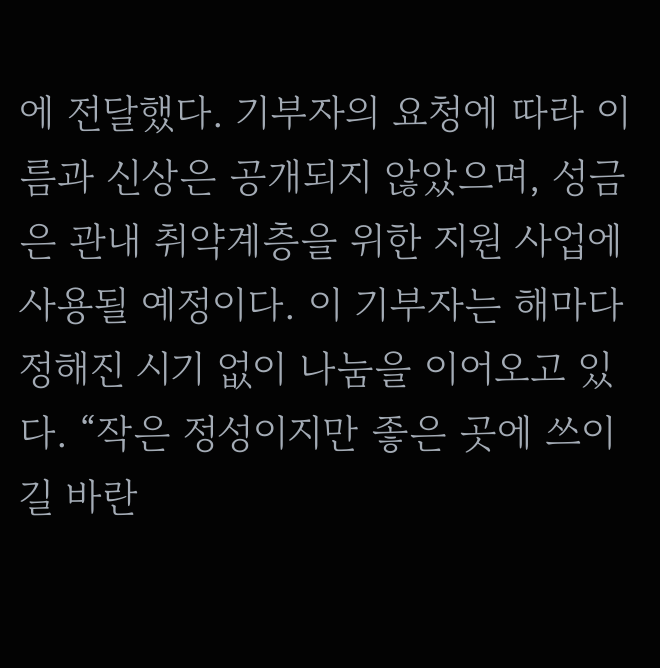에 전달했다. 기부자의 요청에 따라 이름과 신상은 공개되지 않았으며, 성금은 관내 취약계층을 위한 지원 사업에 사용될 예정이다. 이 기부자는 해마다 정해진 시기 없이 나눔을 이어오고 있다. “작은 정성이지만 좋은 곳에 쓰이길 바란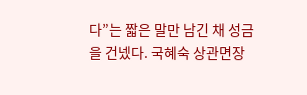다”는 짧은 말만 남긴 채 성금을 건넸다. 국혜숙 상관면장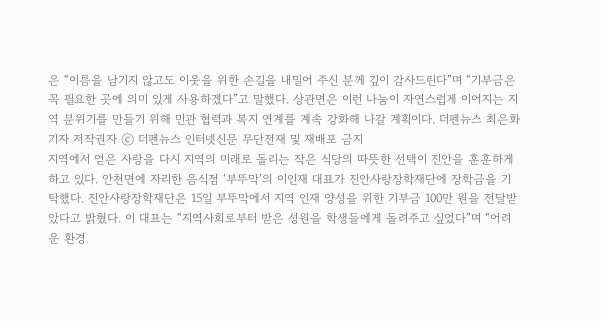은 “이름을 남기지 않고도 이웃을 위한 손길을 내밀어 주신 분께 깊이 감사드린다”며 “기부금은 꼭 필요한 곳에 의미 있게 사용하겠다”고 말했다. 상관면은 이런 나눔이 자연스럽게 이어지는 지역 분위기를 만들기 위해 민관 협력과 복지 연계를 계속 강화해 나갈 계획이다. 더펜뉴스 최은화 기자 저작권자 ⓒ 더펜뉴스 인터넷신문 무단전재 및 재배포 금지
지역에서 얻은 사랑을 다시 지역의 미래로 돌리는 작은 식당의 따뜻한 선택이 진안을 훈훈하게 하고 있다. 안천면에 자리한 음식점 ‘부뚜막’의 이인재 대표가 진안사랑장학재단에 장학금을 기탁했다. 진안사랑장학재단은 15일 부뚜막에서 지역 인재 양성을 위한 기부금 100만 원을 전달받았다고 밝혔다. 이 대표는 “지역사회로부터 받은 성원을 학생들에게 돌려주고 싶었다”며 “어려운 환경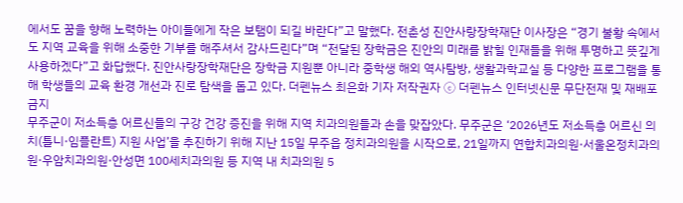에서도 꿈을 향해 노력하는 아이들에게 작은 보탬이 되길 바란다”고 말했다. 전춘성 진안사랑장학재단 이사장은 “경기 불황 속에서도 지역 교육을 위해 소중한 기부를 해주셔서 감사드린다”며 “전달된 장학금은 진안의 미래를 밝힐 인재들을 위해 투명하고 뜻깊게 사용하겠다”고 화답했다. 진안사랑장학재단은 장학금 지원뿐 아니라 중학생 해외 역사탐방, 생활과학교실 등 다양한 프로그램을 통해 학생들의 교육 환경 개선과 진로 탐색을 돕고 있다. 더펜뉴스 최은화 기자 저작권자 ⓒ 더펜뉴스 인터넷신문 무단전재 및 재배포 금지
무주군이 저소득층 어르신들의 구강 건강 증진을 위해 지역 치과의원들과 손을 맞잡았다. 무주군은 ‘2026년도 저소득층 어르신 의치(틀니·임플란트) 지원 사업’을 추진하기 위해 지난 15일 무주읍 정치과의원을 시작으로, 21일까지 연합치과의원·서울온정치과의원·우암치과의원·안성면 100세치과의원 등 지역 내 치과의원 5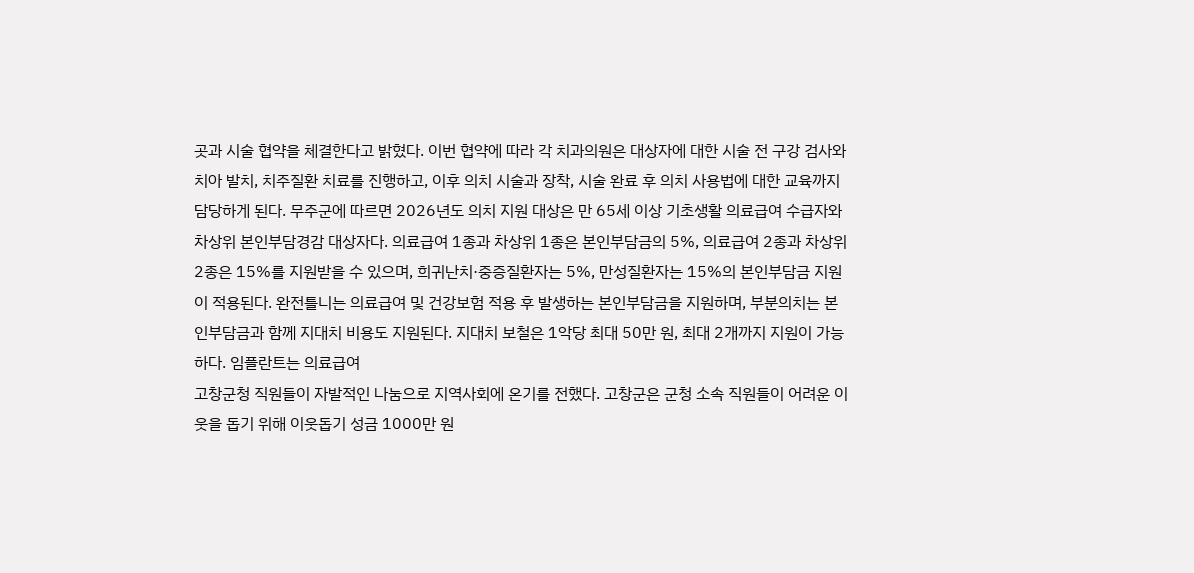곳과 시술 협약을 체결한다고 밝혔다. 이번 협약에 따라 각 치과의원은 대상자에 대한 시술 전 구강 검사와 치아 발치, 치주질환 치료를 진행하고, 이후 의치 시술과 장착, 시술 완료 후 의치 사용법에 대한 교육까지 담당하게 된다. 무주군에 따르면 2026년도 의치 지원 대상은 만 65세 이상 기초생활 의료급여 수급자와 차상위 본인부담경감 대상자다. 의료급여 1종과 차상위 1종은 본인부담금의 5%, 의료급여 2종과 차상위 2종은 15%를 지원받을 수 있으며, 희귀난치·중증질환자는 5%, 만성질환자는 15%의 본인부담금 지원이 적용된다. 완전틀니는 의료급여 및 건강보험 적용 후 발생하는 본인부담금을 지원하며, 부분의치는 본인부담금과 함께 지대치 비용도 지원된다. 지대치 보철은 1악당 최대 50만 원, 최대 2개까지 지원이 가능하다. 임플란트는 의료급여
고창군청 직원들이 자발적인 나눔으로 지역사회에 온기를 전했다. 고창군은 군청 소속 직원들이 어려운 이웃을 돕기 위해 이웃돕기 성금 1000만 원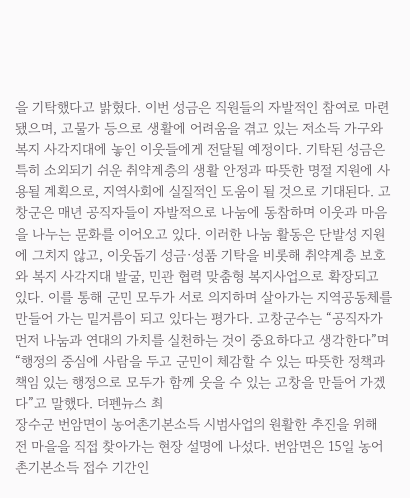을 기탁했다고 밝혔다. 이번 성금은 직원들의 자발적인 참여로 마련됐으며, 고물가 등으로 생활에 어려움을 겪고 있는 저소득 가구와 복지 사각지대에 놓인 이웃들에게 전달될 예정이다. 기탁된 성금은 특히 소외되기 쉬운 취약계층의 생활 안정과 따뜻한 명절 지원에 사용될 계획으로, 지역사회에 실질적인 도움이 될 것으로 기대된다. 고창군은 매년 공직자들이 자발적으로 나눔에 동참하며 이웃과 마음을 나누는 문화를 이어오고 있다. 이러한 나눔 활동은 단발성 지원에 그치지 않고, 이웃돕기 성금·성품 기탁을 비롯해 취약계층 보호와 복지 사각지대 발굴, 민관 협력 맞춤형 복지사업으로 확장되고 있다. 이를 통해 군민 모두가 서로 의지하며 살아가는 지역공동체를 만들어 가는 밑거름이 되고 있다는 평가다. 고창군수는 “공직자가 먼저 나눔과 연대의 가치를 실천하는 것이 중요하다고 생각한다”며 “행정의 중심에 사람을 두고 군민이 체감할 수 있는 따뜻한 정책과 책임 있는 행정으로 모두가 함께 웃을 수 있는 고창을 만들어 가겠다”고 말했다. 더펜뉴스 최
장수군 번암면이 농어촌기본소득 시범사업의 원활한 추진을 위해 전 마을을 직접 찾아가는 현장 설명에 나섰다. 번암면은 15일 농어촌기본소득 접수 기간인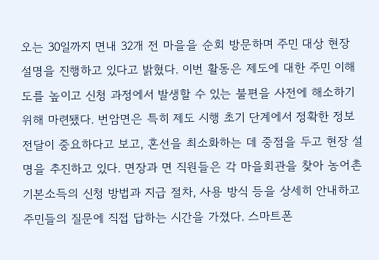오는 30일까지 면내 32개 전 마을을 순회 방문하며 주민 대상 현장 설명을 진행하고 있다고 밝혔다. 이번 활동은 제도에 대한 주민 이해도를 높이고 신청 과정에서 발생할 수 있는 불편을 사전에 해소하기 위해 마련됐다. 번암면은 특히 제도 시행 초기 단계에서 정확한 정보 전달이 중요하다고 보고, 혼선을 최소화하는 데 중점을 두고 현장 설명을 추진하고 있다. 면장과 면 직원들은 각 마을회관을 찾아 농어촌기본소득의 신청 방법과 지급 절차, 사용 방식 등을 상세히 안내하고 주민들의 질문에 직접 답하는 시간을 가졌다. 스마트폰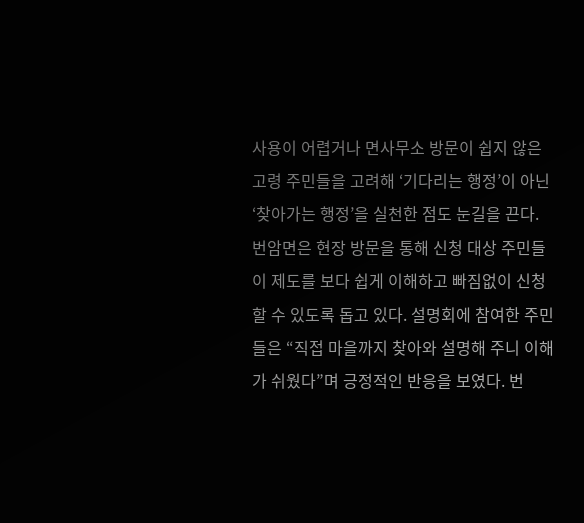사용이 어렵거나 면사무소 방문이 쉽지 않은 고령 주민들을 고려해 ‘기다리는 행정’이 아닌 ‘찾아가는 행정’을 실천한 점도 눈길을 끈다. 번암면은 현장 방문을 통해 신청 대상 주민들이 제도를 보다 쉽게 이해하고 빠짐없이 신청할 수 있도록 돕고 있다. 설명회에 참여한 주민들은 “직접 마을까지 찾아와 설명해 주니 이해가 쉬웠다”며 긍정적인 반응을 보였다. 번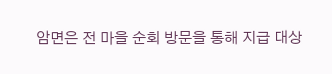암면은 전 마을 순회 방문을 통해 지급 대상